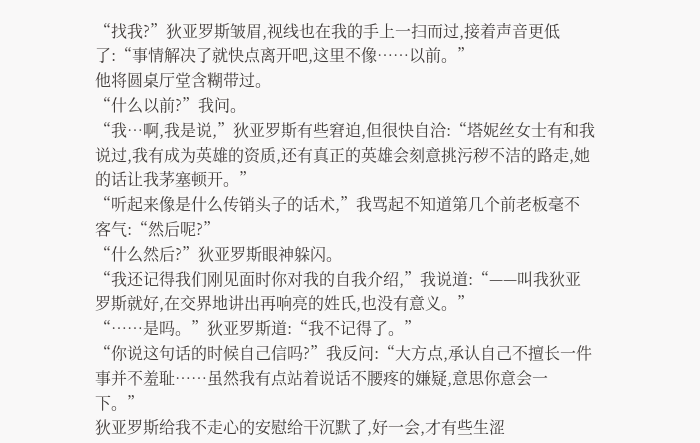“找我?”狄亚罗斯皱眉,视线也在我的手上一扫而过,接着声音更低了:“事情解决了就快点离开吧,这里不像……以前。”
他将圆桌厅堂含糊带过。
“什么以前?”我问。
“我…啊,我是说,”狄亚罗斯有些窘迫,但很快自洽:“塔妮丝女士有和我说过,我有成为英雄的资质,还有真正的英雄会刻意挑污秽不洁的路走,她的话让我茅塞顿开。”
“听起来像是什么传销头子的话术,”我骂起不知道第几个前老板毫不客气:“然后呢?”
“什么然后?”狄亚罗斯眼神躲闪。
“我还记得我们刚见面时你对我的自我介绍,”我说道:“——叫我狄亚罗斯就好,在交界地讲出再响亮的姓氏,也没有意义。”
“……是吗。”狄亚罗斯道:“我不记得了。”
“你说这句话的时候自己信吗?”我反问:“大方点,承认自己不擅长一件事并不羞耻……虽然我有点站着说话不腰疼的嫌疑,意思你意会一下。”
狄亚罗斯给我不走心的安慰给干沉默了,好一会,才有些生涩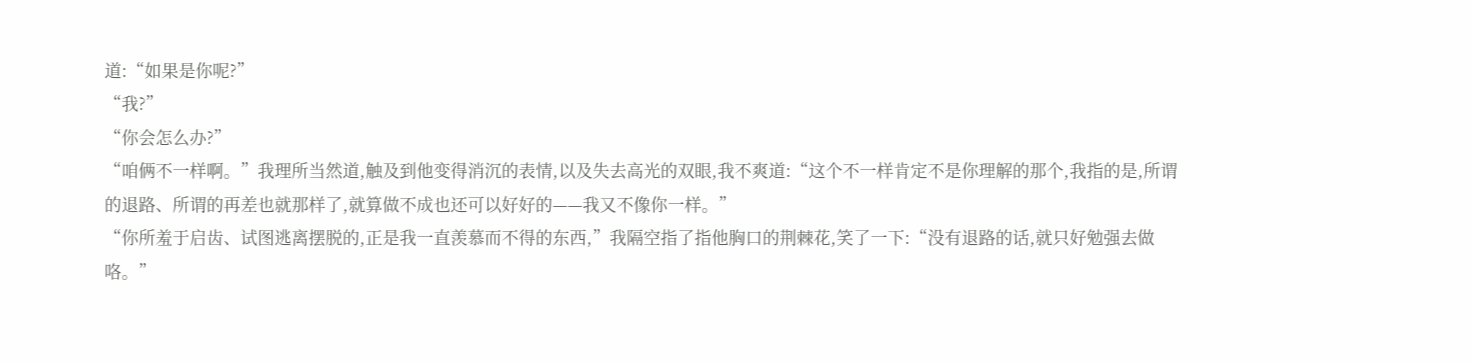道:“如果是你呢?”
“我?”
“你会怎么办?”
“咱俩不一样啊。”我理所当然道,触及到他变得消沉的表情,以及失去高光的双眼,我不爽道:“这个不一样肯定不是你理解的那个,我指的是,所谓的退路、所谓的再差也就那样了,就算做不成也还可以好好的——我又不像你一样。”
“你所羞于启齿、试图逃离摆脱的,正是我一直羡慕而不得的东西,”我隔空指了指他胸口的荆棘花,笑了一下:“没有退路的话,就只好勉强去做咯。”